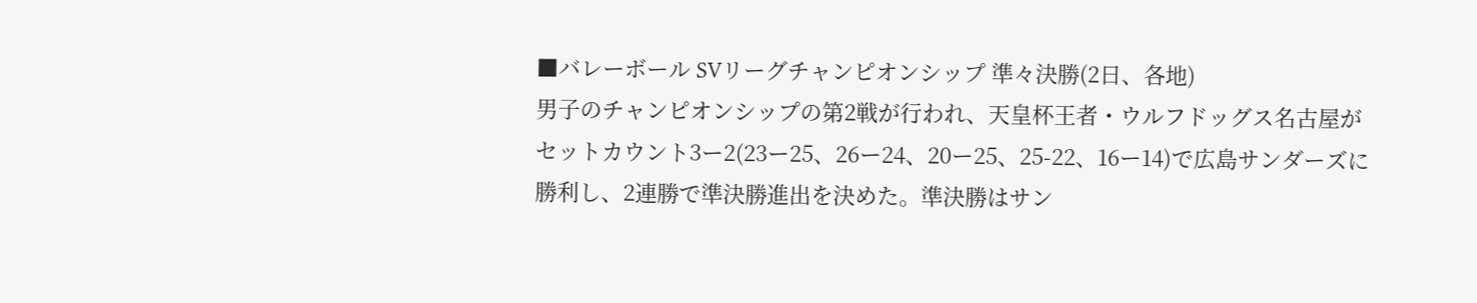■バレーボール SVリーグチャンピオンシップ 準々決勝(2日、各地)
男子のチャンピオンシップの第2戦が行われ、天皇杯王者・ウルフドッグス名古屋がセットカウント3ー2(23ー25、26ー24、20ー25、25-22、16ー14)で広島サンダーズに勝利し、2連勝で準決勝進出を決めた。準決勝はサン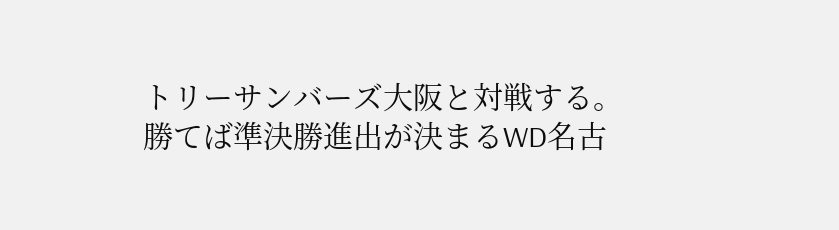トリーサンバーズ大阪と対戦する。
勝てば準決勝進出が決まるWD名古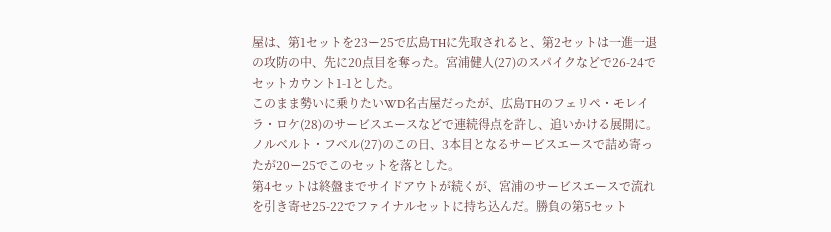屋は、第1セットを23ー25で広島THに先取されると、第2セットは一進一退の攻防の中、先に20点目を奪った。宮浦健人(27)のスパイクなどで26-24でセットカウント1-1とした。
このまま勢いに乗りたいWD名古屋だったが、広島THのフェリペ・モレイラ・ロケ(28)のサービスエースなどで連続得点を許し、追いかける展開に。ノルベルト・フベル(27)のこの日、3本目となるサービスエースで詰め寄ったが20ー25でこのセットを落とした。
第4セットは終盤までサイドアウトが続くが、宮浦のサービスエースで流れを引き寄せ25-22でファイナルセットに持ち込んだ。勝負の第5セット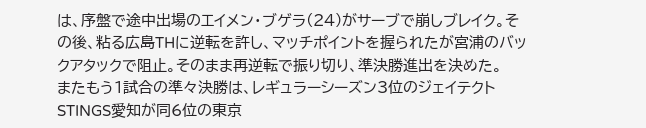は、序盤で途中出場のエイメン・ブゲラ(24)がサーブで崩しブレイク。その後、粘る広島THに逆転を許し、マッチポイントを握られたが宮浦のバックアタックで阻止。そのまま再逆転で振り切り、準決勝進出を決めた。
またもう1試合の準々決勝は、レギュラーシーズン3位のジェイテクトSTINGS愛知が同6位の東京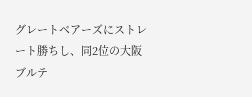グレートベアーズにストレート勝ちし、同2位の大阪ブルテ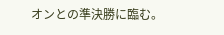オンとの準決勝に臨む。